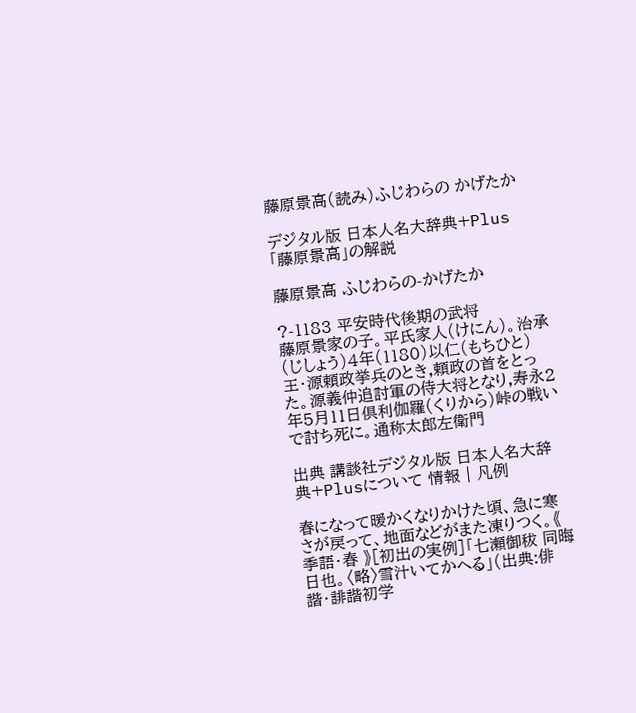藤原景高(読み)ふじわらの かげたか

デジタル版 日本人名大辞典+Plus 「藤原景高」の解説

藤原景高 ふじわらの-かげたか

?-1183 平安時代後期の武将
藤原景家の子。平氏家人(けにん)。治承(じしょう)4年(1180)以仁(もちひと)王・源頼政挙兵のとき,頼政の首をとった。源義仲追討軍の侍大将となり,寿永2年5月11日倶利伽羅(くりから)峠の戦いで討ち死に。通称太郎左衛門

出典 講談社デジタル版 日本人名大辞典+Plusについて 情報 | 凡例

春になって暖かくなりかけた頃、急に寒さが戻って、地面などがまた凍りつく。《 季語・春 》[初出の実例]「七瀬御秡 同晦日也。〈略〉雪汁いてかへる」(出典:俳諧・誹諧初学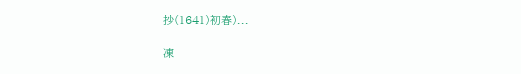抄(1641)初春)...

凍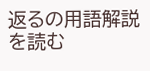返るの用語解説を読む